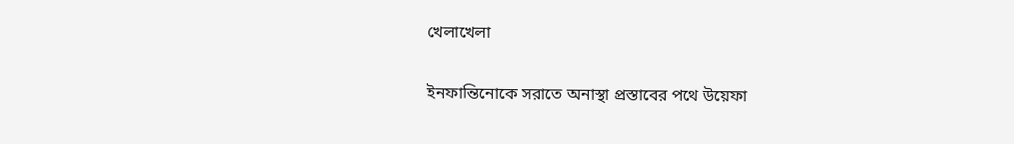খেলাখেলা

ইনফান্তিনোকে সরাতে অনাস্থা প্রস্তাবের পথে উয়েফা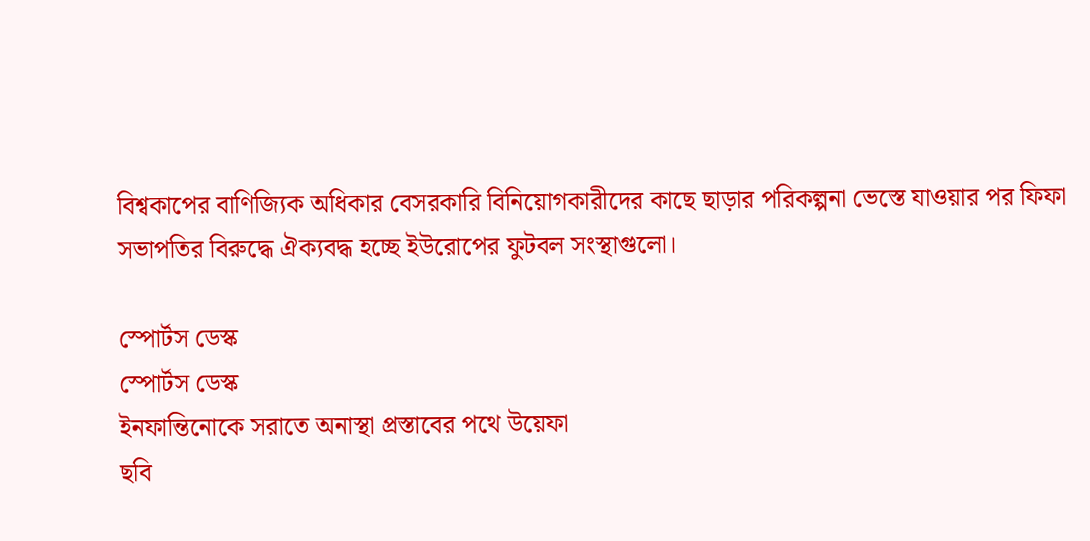বিশ্বকাপের বাণিজ্যিক অধিকার বেসরকারি বিনিয়োগকারীদের কাছে ছাড়ার পরিকল্পনা ভেস্তে যাওয়ার পর ফিফা সভাপতির বিরুদ্ধে ঐক্যবদ্ধ হচ্ছে ইউরোপের ফুটবল সংস্থাগুলো।

স্পোর্টস ডেস্ক
স্পোর্টস ডেস্ক
ইনফান্তিনোকে সরাতে অনাস্থা প্রস্তাবের পথে উয়েফা
ছবি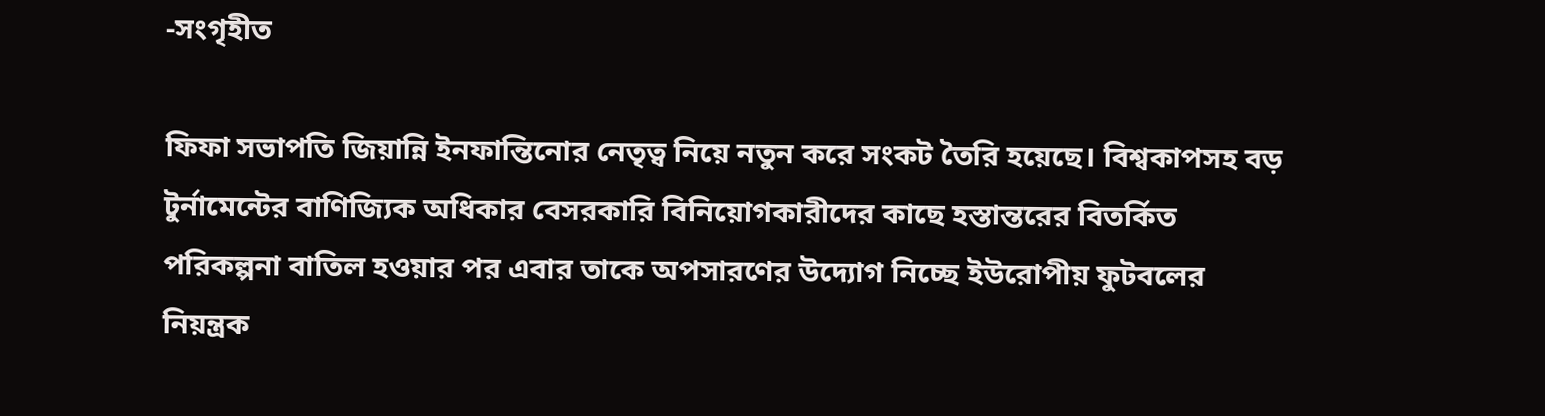-সংগৃহীত

ফিফা সভাপতি জিয়ান্নি ইনফান্তিনোর নেতৃত্ব নিয়ে নতুন করে সংকট তৈরি হয়েছে। বিশ্বকাপসহ বড় টুর্নামেন্টের বাণিজ্যিক অধিকার বেসরকারি বিনিয়োগকারীদের কাছে হস্তান্তরের বিতর্কিত পরিকল্পনা বাতিল হওয়ার পর এবার তাকে অপসারণের উদ্যোগ নিচ্ছে ইউরোপীয় ফুটবলের নিয়ন্ত্রক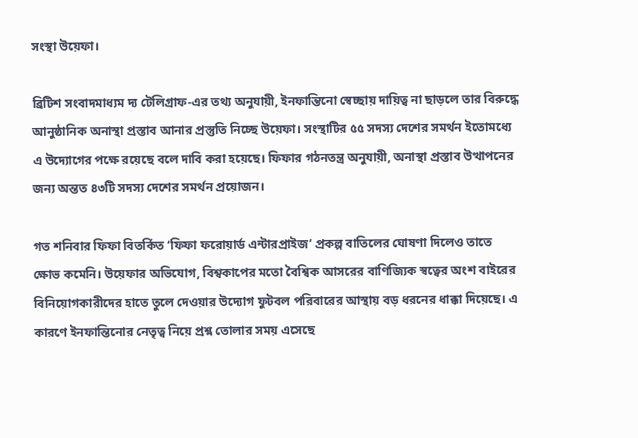সংস্থা উয়েফা।

ব্রিটিশ সংবাদমাধ্যম দ্য টেলিগ্রাফ-এর তথ্য অনুযায়ী, ইনফান্তিনো স্বেচ্ছায় দায়িত্ব না ছাড়লে তার বিরুদ্ধে আনুষ্ঠানিক অনাস্থা প্রস্তাব আনার প্রস্তুতি নিচ্ছে উয়েফা। সংস্থাটির ৫৫ সদস্য দেশের সমর্থন ইতোমধ্যে এ উদ্যোগের পক্ষে রয়েছে বলে দাবি করা হয়েছে। ফিফার গঠনতন্ত্র অনুযায়ী, অনাস্থা প্রস্তাব উত্থাপনের জন্য অন্তত ৪৩টি সদস্য দেশের সমর্থন প্রয়োজন।

গত শনিবার ফিফা বিতর্কিত ‘ফিফা ফরোয়ার্ড এন্টারপ্রাইজ’ প্রকল্প বাতিলের ঘোষণা দিলেও তাতে ক্ষোভ কমেনি। উয়েফার অভিযোগ, বিশ্বকাপের মতো বৈশ্বিক আসরের বাণিজ্যিক স্বত্বের অংশ বাইরের বিনিয়োগকারীদের হাতে তুলে দেওয়ার উদ্যোগ ফুটবল পরিবারের আস্থায় বড় ধরনের ধাক্কা দিয়েছে। এ কারণে ইনফান্তিনোর নেতৃত্ব নিয়ে প্রশ্ন তোলার সময় এসেছে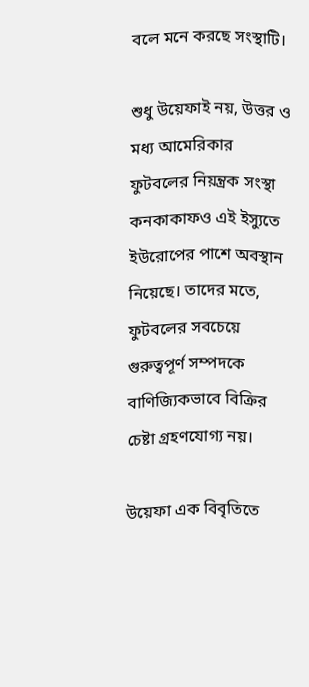বলে মনে করছে সংস্থাটি।

শুধু উয়েফাই নয়, উত্তর ও মধ্য আমেরিকার ফুটবলের নিয়ন্ত্রক সংস্থা কনকাকাফও এই ইস্যুতে ইউরোপের পাশে অবস্থান নিয়েছে। তাদের মতে, ফুটবলের সবচেয়ে গুরুত্বপূর্ণ সম্পদকে বাণিজ্যিকভাবে বিক্রির চেষ্টা গ্রহণযোগ্য নয়।

উয়েফা এক বিবৃতিতে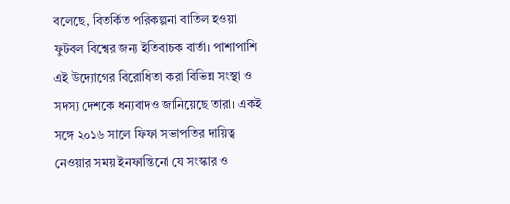বলেছে, বিতর্কিত পরিকল্পনা বাতিল হওয়া ফুটবল বিশ্বের জন্য ইতিবাচক বার্তা। পাশাপাশি এই উদ্যোগের বিরোধিতা করা বিভিন্ন সংস্থা ও সদস্য দেশকে ধন্যবাদও জানিয়েছে তারা। একই সঙ্গে ২০১৬ সালে ফিফা সভাপতির দায়িত্ব নেওয়ার সময় ইনফান্তিনো যে সংস্কার ও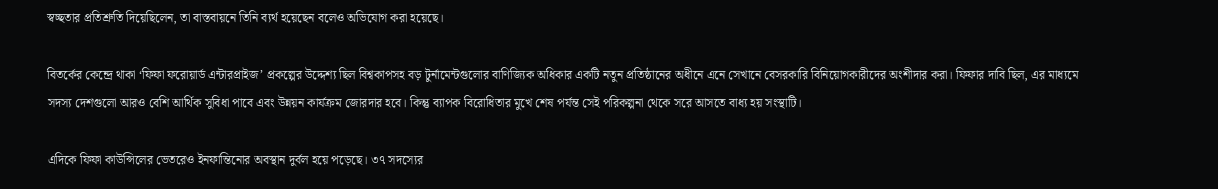স্বচ্ছতার প্রতিশ্রুতি দিয়েছিলেন, তা বাস্তবায়নে তিনি ব্যর্থ হয়েছেন বলেও অভিযোগ করা হয়েছে।

বিতর্কের কেন্দ্রে থাকা ‘ফিফা ফরোয়ার্ড এন্টারপ্রাইজ’ প্রকল্পের উদ্দেশ্য ছিল বিশ্বকাপসহ বড় টুর্নামেন্টগুলোর বাণিজ্যিক অধিকার একটি নতুন প্রতিষ্ঠানের অধীনে এনে সেখানে বেসরকারি বিনিয়োগকারীদের অংশীদার করা। ফিফার দাবি ছিল, এর মাধ্যমে সদস্য দেশগুলো আরও বেশি আর্থিক সুবিধা পাবে এবং উন্নয়ন কার্যক্রম জোরদার হবে। কিন্তু ব্যাপক বিরোধিতার মুখে শেষ পর্যন্ত সেই পরিকল্পনা থেকে সরে আসতে বাধ্য হয় সংস্থাটি।

এদিকে ফিফা কাউন্সিলের ভেতরেও ইনফান্তিনোর অবস্থান দুর্বল হয়ে পড়েছে। ৩৭ সদস্যের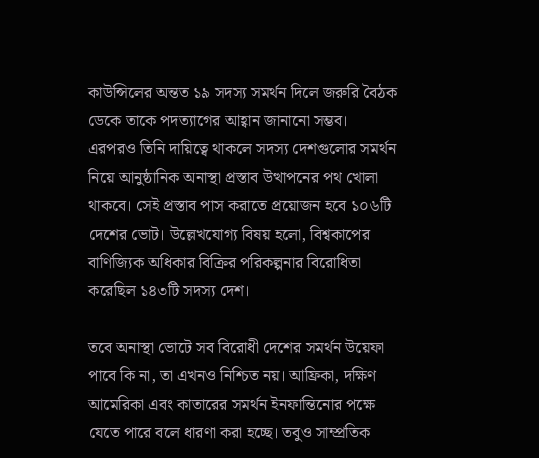কাউন্সিলের অন্তত ১৯ সদস্য সমর্থন দিলে জরুরি বৈঠক ডেকে তাকে পদত্যাগের আহ্বান জানানো সম্ভব। এরপরও তিনি দায়িত্বে থাকলে সদস্য দেশগুলোর সমর্থন নিয়ে আনুষ্ঠানিক অনাস্থা প্রস্তাব উত্থাপনের পথ খোলা থাকবে। সেই প্রস্তাব পাস করাতে প্রয়োজন হবে ১০৬টি দেশের ভোট। উল্লেখযোগ্য বিষয় হলো, বিশ্বকাপের বাণিজ্যিক অধিকার বিক্রির পরিকল্পনার বিরোধিতা করেছিল ১৪৩টি সদস্য দেশ।

তবে অনাস্থা ভোটে সব বিরোধী দেশের সমর্থন উয়েফা পাবে কি না, তা এখনও নিশ্চিত নয়। আফ্রিকা, দক্ষিণ আমেরিকা এবং কাতারের সমর্থন ইনফান্তিনোর পক্ষে যেতে পারে বলে ধারণা করা হচ্ছে। তবুও সাম্প্রতিক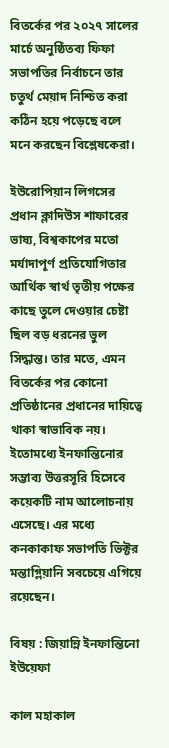বিতর্কের পর ২০২৭ সালের মার্চে অনুষ্ঠিতব্য ফিফা সভাপতির নির্বাচনে তার চতুর্থ মেয়াদ নিশ্চিত করা কঠিন হয়ে পড়েছে বলে মনে করছেন বিশ্লেষকেরা।

ইউরোপিয়ান লিগসের প্রধান ক্লাদিউস শাফারের ভাষ্য, বিশ্বকাপের মতো মর্যাদাপূর্ণ প্রতিযোগিতার আর্থিক স্বার্থ তৃতীয় পক্ষের কাছে তুলে দেওয়ার চেষ্টা ছিল বড় ধরনের ভুল সিদ্ধান্ত। তার মতে, এমন বিতর্কের পর কোনো প্রতিষ্ঠানের প্রধানের দায়িত্বে থাকা স্বাভাবিক নয়। ইতোমধ্যে ইনফান্তিনোর সম্ভাব্য উত্তরসূরি হিসেবে কয়েকটি নাম আলোচনায় এসেছে। এর মধ্যে কনকাকাফ সভাপতি ভিক্টর মন্তাগ্লিয়ানি সবচেয়ে এগিয়ে রয়েছেন।

বিষয় : জিয়ান্নি ইনফান্তিনো ইউয়েফা

কাল মহাকাল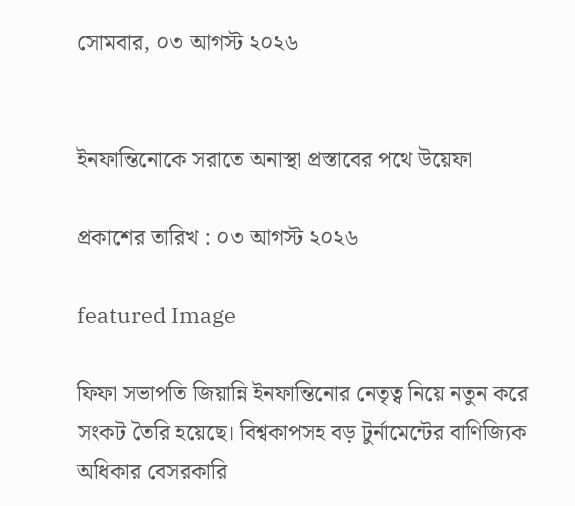সোমবার, ০৩ আগস্ট ২০২৬


ইনফান্তিনোকে সরাতে অনাস্থা প্রস্তাবের পথে উয়েফা

প্রকাশের তারিখ : ০৩ আগস্ট ২০২৬

featured Image

ফিফা সভাপতি জিয়ান্নি ইনফান্তিনোর নেতৃত্ব নিয়ে নতুন করে সংকট তৈরি হয়েছে। বিশ্বকাপসহ বড় টুর্নামেন্টের বাণিজ্যিক অধিকার বেসরকারি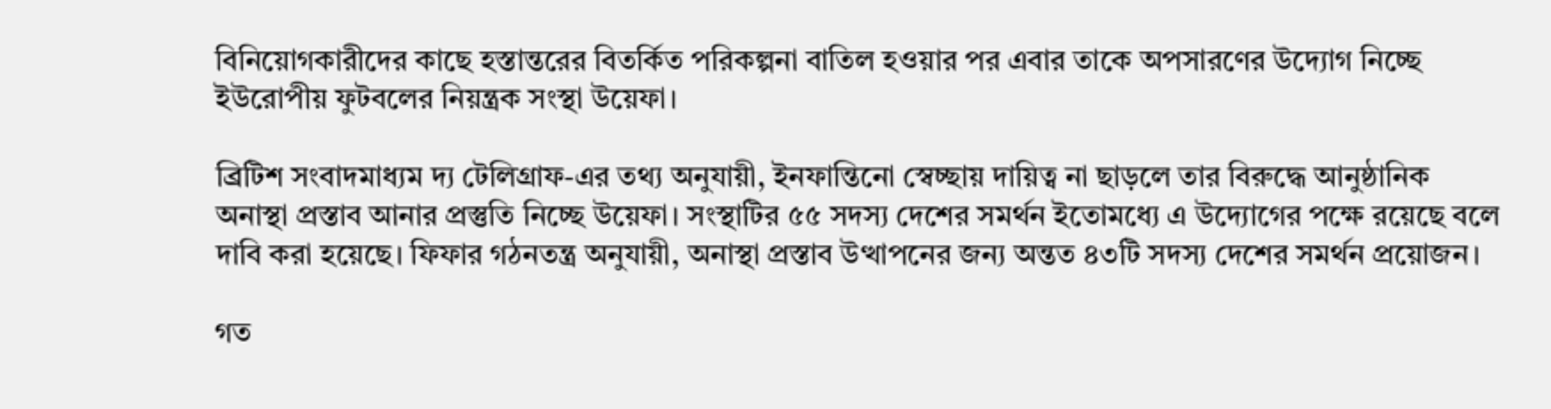বিনিয়োগকারীদের কাছে হস্তান্তরের বিতর্কিত পরিকল্পনা বাতিল হওয়ার পর এবার তাকে অপসারণের উদ্যোগ নিচ্ছে ইউরোপীয় ফুটবলের নিয়ন্ত্রক সংস্থা উয়েফা।

ব্রিটিশ সংবাদমাধ্যম দ্য টেলিগ্রাফ-এর তথ্য অনুযায়ী, ইনফান্তিনো স্বেচ্ছায় দায়িত্ব না ছাড়লে তার বিরুদ্ধে আনুষ্ঠানিক অনাস্থা প্রস্তাব আনার প্রস্তুতি নিচ্ছে উয়েফা। সংস্থাটির ৫৫ সদস্য দেশের সমর্থন ইতোমধ্যে এ উদ্যোগের পক্ষে রয়েছে বলে দাবি করা হয়েছে। ফিফার গঠনতন্ত্র অনুযায়ী, অনাস্থা প্রস্তাব উত্থাপনের জন্য অন্তত ৪৩টি সদস্য দেশের সমর্থন প্রয়োজন।

গত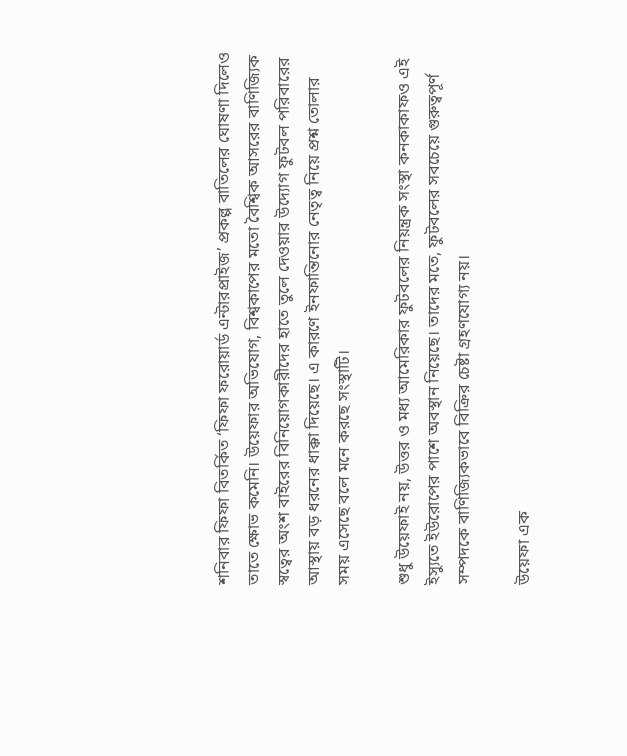শনিবার ফিফা বিতর্কিত ‘ফিফা ফরোয়ার্ড এন্টারপ্রাইজ’ প্রকল্প বাতিলের ঘোষণা দিলেও তাতে ক্ষোভ কমেনি। উয়েফার অভিযোগ, বিশ্বকাপের মতো বৈশ্বিক আসরের বাণিজ্যিক স্বত্বের অংশ বাইরের বিনিয়োগকারীদের হাতে তুলে দেওয়ার উদ্যোগ ফুটবল পরিবারের আস্থায় বড় ধরনের ধাক্কা দিয়েছে। এ কারণে ইনফান্তিনোর নেতৃত্ব নিয়ে প্রশ্ন তোলার সময় এসেছে বলে মনে করছে সংস্থাটি।

শুধু উয়েফাই নয়, উত্তর ও মধ্য আমেরিকার ফুটবলের নিয়ন্ত্রক সংস্থা কনকাকাফও এই ইস্যুতে ইউরোপের পাশে অবস্থান নিয়েছে। তাদের মতে, ফুটবলের সবচেয়ে গুরুত্বপূর্ণ সম্পদকে বাণিজ্যিকভাবে বিক্রির চেষ্টা গ্রহণযোগ্য নয়।

উয়েফা এক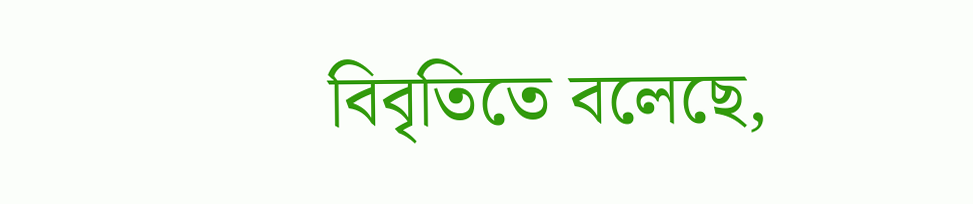বিবৃতিতে বলেছে,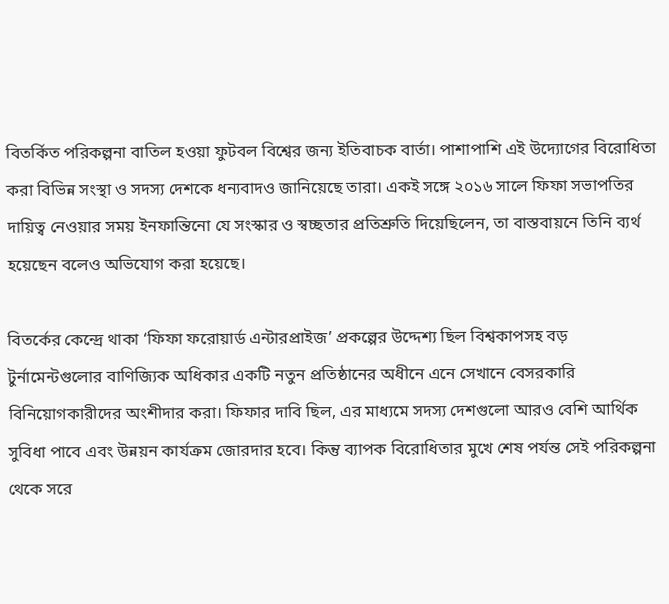বিতর্কিত পরিকল্পনা বাতিল হওয়া ফুটবল বিশ্বের জন্য ইতিবাচক বার্তা। পাশাপাশি এই উদ্যোগের বিরোধিতা করা বিভিন্ন সংস্থা ও সদস্য দেশকে ধন্যবাদও জানিয়েছে তারা। একই সঙ্গে ২০১৬ সালে ফিফা সভাপতির দায়িত্ব নেওয়ার সময় ইনফান্তিনো যে সংস্কার ও স্বচ্ছতার প্রতিশ্রুতি দিয়েছিলেন, তা বাস্তবায়নে তিনি ব্যর্থ হয়েছেন বলেও অভিযোগ করা হয়েছে।

বিতর্কের কেন্দ্রে থাকা ‘ফিফা ফরোয়ার্ড এন্টারপ্রাইজ’ প্রকল্পের উদ্দেশ্য ছিল বিশ্বকাপসহ বড় টুর্নামেন্টগুলোর বাণিজ্যিক অধিকার একটি নতুন প্রতিষ্ঠানের অধীনে এনে সেখানে বেসরকারি বিনিয়োগকারীদের অংশীদার করা। ফিফার দাবি ছিল, এর মাধ্যমে সদস্য দেশগুলো আরও বেশি আর্থিক সুবিধা পাবে এবং উন্নয়ন কার্যক্রম জোরদার হবে। কিন্তু ব্যাপক বিরোধিতার মুখে শেষ পর্যন্ত সেই পরিকল্পনা থেকে সরে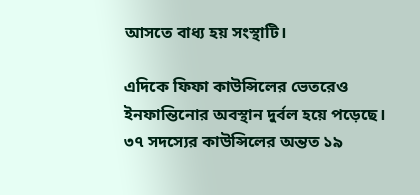আসতে বাধ্য হয় সংস্থাটি।

এদিকে ফিফা কাউন্সিলের ভেতরেও ইনফান্তিনোর অবস্থান দুর্বল হয়ে পড়েছে। ৩৭ সদস্যের কাউন্সিলের অন্তত ১৯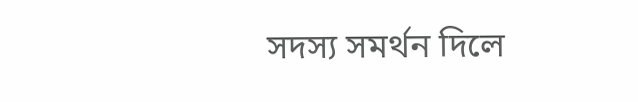সদস্য সমর্থন দিলে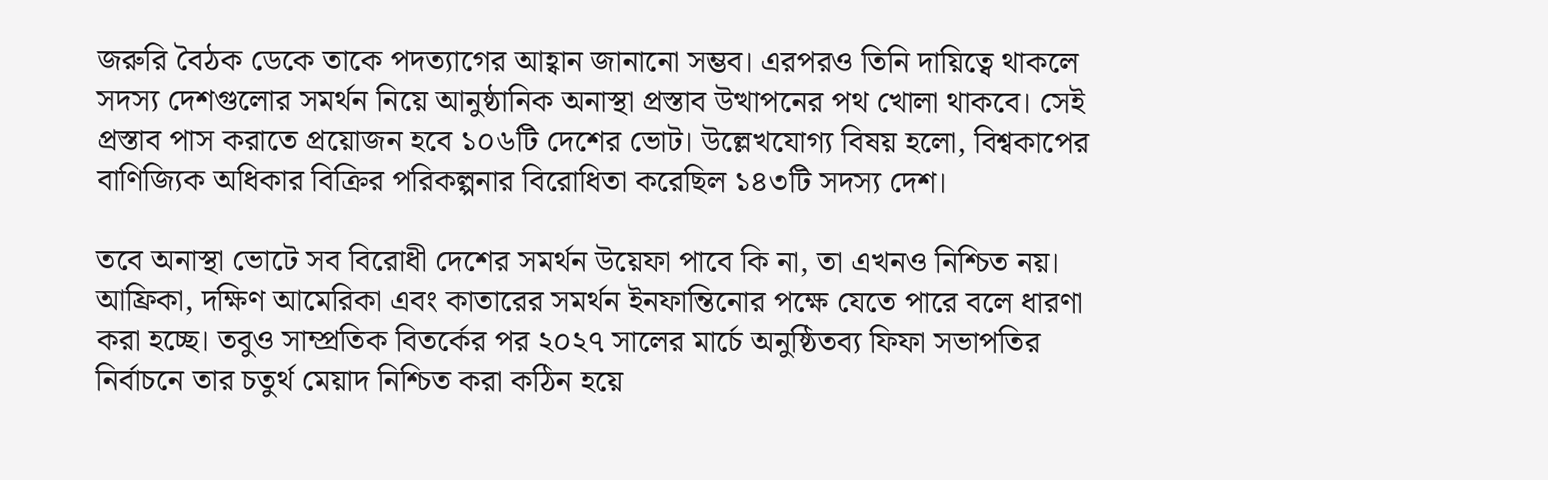জরুরি বৈঠক ডেকে তাকে পদত্যাগের আহ্বান জানানো সম্ভব। এরপরও তিনি দায়িত্বে থাকলে সদস্য দেশগুলোর সমর্থন নিয়ে আনুষ্ঠানিক অনাস্থা প্রস্তাব উত্থাপনের পথ খোলা থাকবে। সেই প্রস্তাব পাস করাতে প্রয়োজন হবে ১০৬টি দেশের ভোট। উল্লেখযোগ্য বিষয় হলো, বিশ্বকাপের বাণিজ্যিক অধিকার বিক্রির পরিকল্পনার বিরোধিতা করেছিল ১৪৩টি সদস্য দেশ।

তবে অনাস্থা ভোটে সব বিরোধী দেশের সমর্থন উয়েফা পাবে কি না, তা এখনও নিশ্চিত নয়। আফ্রিকা, দক্ষিণ আমেরিকা এবং কাতারের সমর্থন ইনফান্তিনোর পক্ষে যেতে পারে বলে ধারণা করা হচ্ছে। তবুও সাম্প্রতিক বিতর্কের পর ২০২৭ সালের মার্চে অনুষ্ঠিতব্য ফিফা সভাপতির নির্বাচনে তার চতুর্থ মেয়াদ নিশ্চিত করা কঠিন হয়ে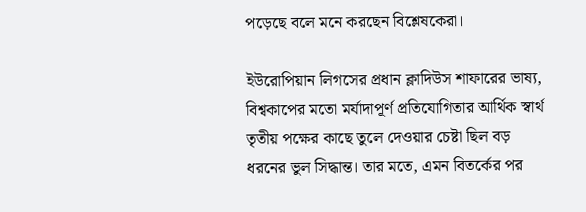পড়েছে বলে মনে করছেন বিশ্লেষকেরা।

ইউরোপিয়ান লিগসের প্রধান ক্লাদিউস শাফারের ভাষ্য, বিশ্বকাপের মতো মর্যাদাপূর্ণ প্রতিযোগিতার আর্থিক স্বার্থ তৃতীয় পক্ষের কাছে তুলে দেওয়ার চেষ্টা ছিল বড় ধরনের ভুল সিদ্ধান্ত। তার মতে, এমন বিতর্কের পর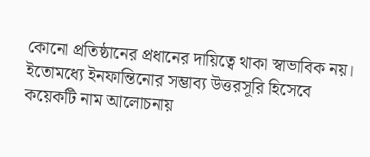কোনো প্রতিষ্ঠানের প্রধানের দায়িত্বে থাকা স্বাভাবিক নয়। ইতোমধ্যে ইনফান্তিনোর সম্ভাব্য উত্তরসূরি হিসেবে কয়েকটি নাম আলোচনায়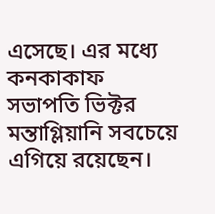এসেছে। এর মধ্যে কনকাকাফ সভাপতি ভিক্টর মন্তাগ্লিয়ানি সবচেয়ে এগিয়ে রয়েছেন।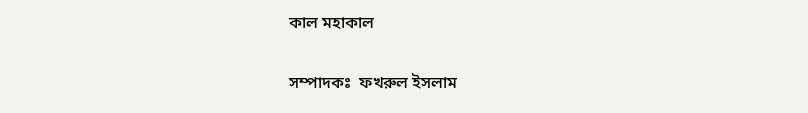কাল মহাকাল

সম্পাদকঃ  ফখরুল ইসলাম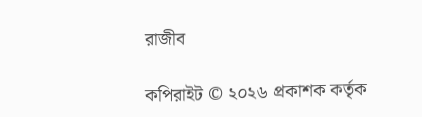রাজীব

কপিরাইট © ২০২৬ প্রকাশক কর্তৃক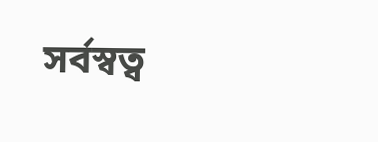সর্বস্বত্ব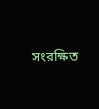সংরক্ষিত